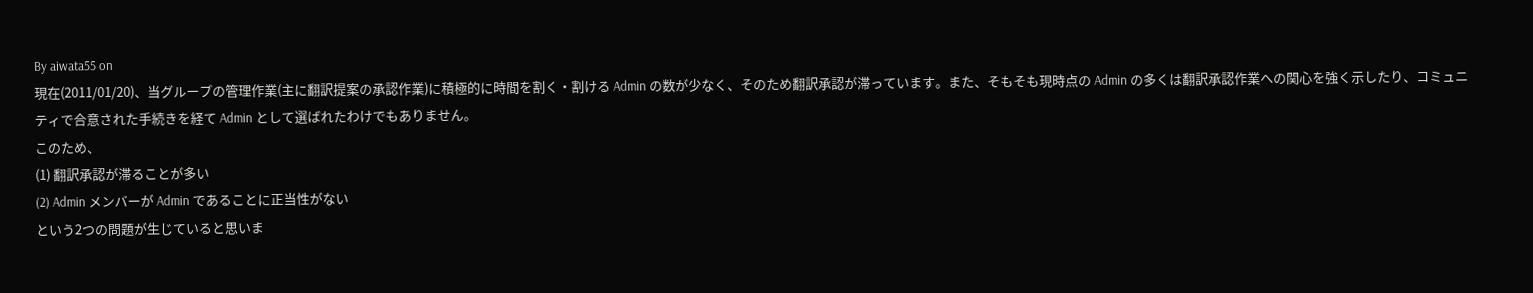By aiwata55 on
現在(2011/01/20)、当グループの管理作業(主に翻訳提案の承認作業)に積極的に時間を割く・割ける Admin の数が少なく、そのため翻訳承認が滞っています。また、そもそも現時点の Admin の多くは翻訳承認作業への関心を強く示したり、コミュニティで合意された手続きを経て Admin として選ばれたわけでもありません。
このため、
(1) 翻訳承認が滞ることが多い
(2) Admin メンバーが Admin であることに正当性がない
という2つの問題が生じていると思いま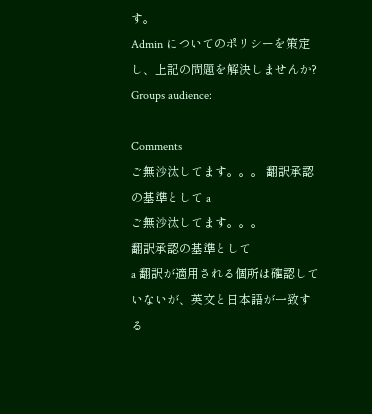す。
Admin についてのポリシーを策定し、上記の問題を解決しませんか?
Groups audience:

Comments
ご無沙汰してます。。。 翻訳承認の基準として a
ご無沙汰してます。。。
翻訳承認の基準として
a 翻訳が適用される個所は確認していないが、英文と日本語が一致する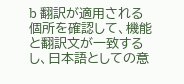b 翻訳が適用される個所を確認して、機能と翻訳文が一致するし、日本語としての意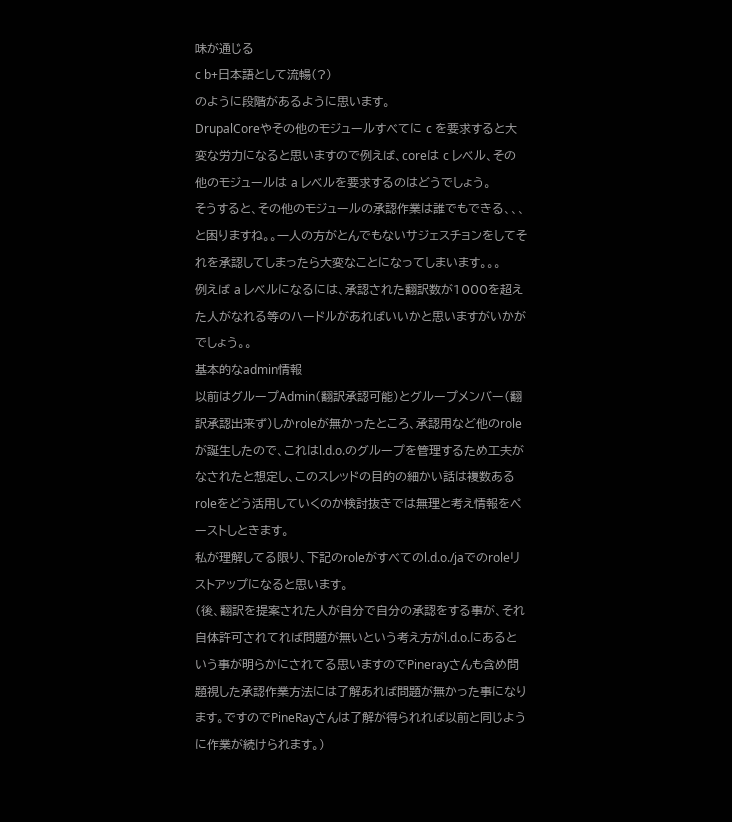味が通じる
c b+日本語として流暢(?)
のように段階があるように思います。
DrupalCoreやその他のモジュールすべてに c を要求すると大変な労力になると思いますので例えば、coreは c レベル、その他のモジュールは a レベルを要求するのはどうでしょう。
そうすると、その他のモジュールの承認作業は誰でもできる、、、と困りますね。。一人の方がとんでもないサジェスチョンをしてそれを承認してしまったら大変なことになってしまいます。。。
例えば a レベルになるには、承認された翻訳数が1000を超えた人がなれる等のハードルがあればいいかと思いますがいかがでしょう。。
基本的なadmin情報
以前はグループAdmin(翻訳承認可能)とグループメンバー(翻訳承認出来ず)しかroleが無かったところ、承認用など他のroleが誕生したので、これはl.d.o.のグループを管理するため工夫がなされたと想定し、このスレッドの目的の細かい話は複数あるroleをどう活用していくのか検討抜きでは無理と考え情報をペーストしときます。
私が理解してる限り、下記のroleがすべてのl.d.o./jaでのroleリストアップになると思います。
(後、翻訳を提案された人が自分で自分の承認をする事が、それ自体許可されてれば問題が無いという考え方がl.d.o.にあるという事が明らかにされてる思いますのでPinerayさんも含め問題視した承認作業方法には了解あれば問題が無かった事になります。ですのでPineRayさんは了解が得られれば以前と同じように作業が続けられます。)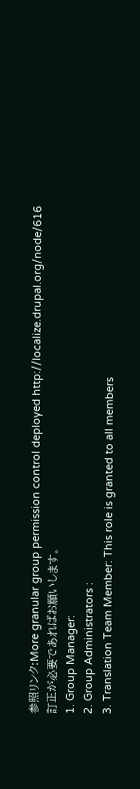参照リンク:More granular group permission control deployed http://localize.drupal.org/node/616
訂正が必要であればお願いします。
1. Group Manager:
2. Group Administrators :
3. Translation Team Member: This role is granted to all members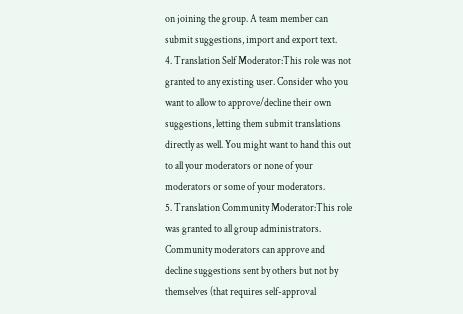on joining the group. A team member can submit suggestions, import and export text.
4. Translation Self Moderator:This role was not granted to any existing user. Consider who you want to allow to approve/decline their own suggestions, letting them submit translations directly as well. You might want to hand this out to all your moderators or none of your moderators or some of your moderators.
5. Translation Community Moderator:This role was granted to all group administrators. Community moderators can approve and decline suggestions sent by others but not by themselves (that requires self-approval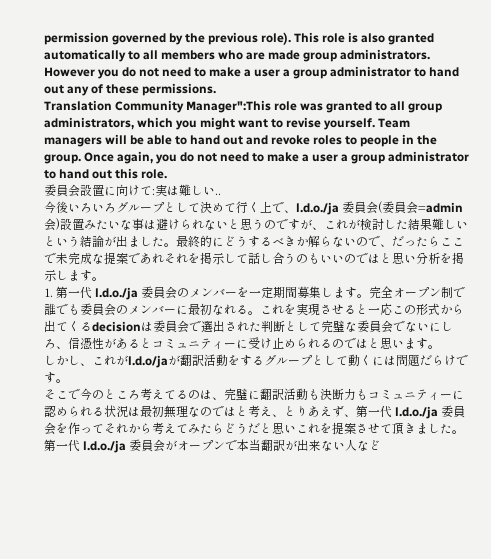permission governed by the previous role). This role is also granted automatically to all members who are made group administrators. However you do not need to make a user a group administrator to hand out any of these permissions.
Translation Community Manager":This role was granted to all group administrators, which you might want to revise yourself. Team managers will be able to hand out and revoke roles to people in the group. Once again, you do not need to make a user a group administrator to hand out this role.
委員会設置に向けて:実は難しい..
今後いろいろグループとして決めて行く上で、l.d.o./ja 委員会(委員会=admin会)設置みたいな事は避けられないと思うのですが、これが検討した結果難しいという結論が出ました。最終的にどうするべきか解らないので、だったらここで未完成な提案であれそれを掲示して話し合うのもいいのではと思い分析を掲示します。
1. 第一代 l.d.o./ja 委員会のメンバーを一定期間募集します。完全オープン制で誰でも委員会のメンバーに最初なれる。これを実現させると一応この形式から出てくるdecisionは委員会で選出された判断として完璧な委員会でないにしろ、信憑性があるとコミュニティーに受け止められるのではと思います。
しかし、これがl.d.o/jaが翻訳活動をするグループとして動くには問題だらけです。
そこで今のところ考えてるのは、完璧に翻訳活動も決断力もコミュニティーに認められる状況は最初無理なのではと考え、とりあえず、第一代 l.d.o./ja 委員会を作ってそれから考えてみたらどうだと思いこれを提案させて頂きました。
第一代 l.d.o./ja 委員会がオープンで本当翻訳が出来ない人など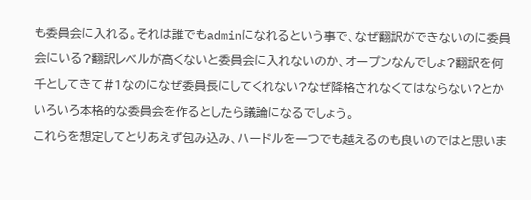も委員会に入れる。それは誰でもadminになれるという事で、なぜ翻訳ができないのに委員会にいる?翻訳レベルが高くないと委員会に入れないのか、オープンなんでしょ?翻訳を何千としてきて#1なのになぜ委員長にしてくれない?なぜ降格されなくてはならない?とかいろいろ本格的な委員会を作るとしたら議論になるでしょう。
これらを想定してとりあえず包み込み、ハードルを一つでも越えるのも良いのではと思いま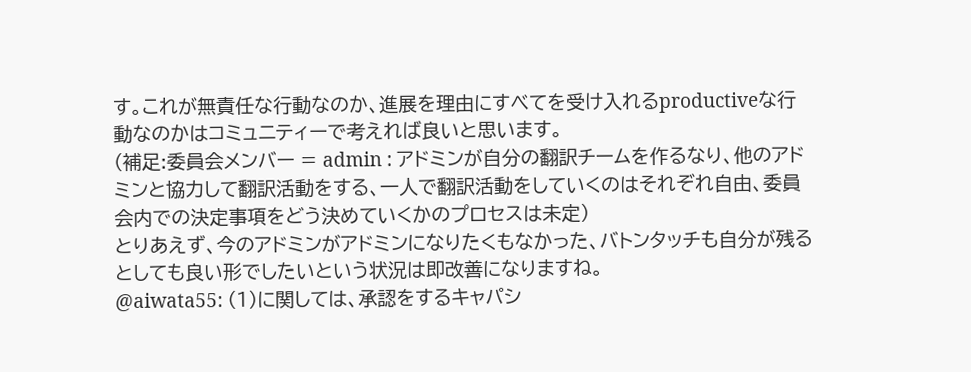す。これが無責任な行動なのか、進展を理由にすべてを受け入れるproductiveな行動なのかはコミュニティーで考えれば良いと思います。
(補足:委員会メンバー = admin : アドミンが自分の翻訳チームを作るなり、他のアドミンと協力して翻訳活動をする、一人で翻訳活動をしていくのはそれぞれ自由、委員会内での決定事項をどう決めていくかのプロセスは未定)
とりあえず、今のアドミンがアドミンになりたくもなかった、バトンタッチも自分が残るとしても良い形でしたいという状況は即改善になりますね。
@aiwata55: (1)に関しては、承認をするキャパシ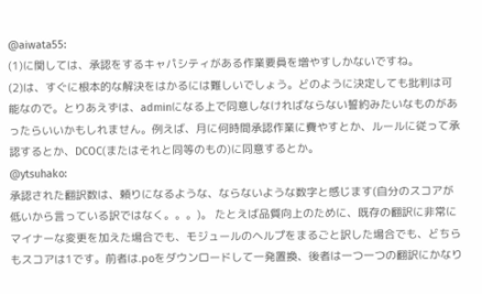@aiwata55:
(1)に関しては、承認をするキャパシティがある作業要員を増やすしかないですね。
(2)は、すぐに根本的な解決をはかるには難しいでしょう。どのように決定しても批判は可能なので。とりあえずは、adminになる上で同意しなければならない誓約みたいなものがあったらいいかもしれません。例えば、月に何時間承認作業に費やすとか、ルールに従って承認するとか、DCOC(またはそれと同等のもの)に同意するとか。
@ytsuhako:
承認された翻訳数は、頼りになるような、ならないような数字と感じます(自分のスコアが低いから言っている訳ではなく。。。)。 たとえば品質向上のために、既存の翻訳に非常にマイナーな変更を加えた場合でも、モジュールのヘルプをまるごと訳した場合でも、どちらもスコアは1です。前者は.poをダウンロードして一発置換、後者は一つ一つの翻訳にかなり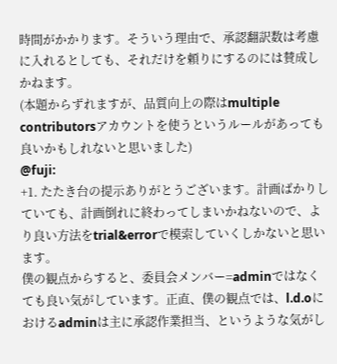時間がかかります。そういう理由で、承認翻訳数は考慮に入れるとしても、それだけを頼りにするのには賛成しかねます。
(本題からずれますが、品質向上の際はmultiple contributorsアカウントを使うというルールがあっても良いかもしれないと思いました)
@fuji:
+1. たたき台の提示ありがとうございます。計画ばかりしていても、計画倒れに終わってしまいかねないので、より良い方法をtrial&errorで模索していくしかないと思います。
僕の観点からすると、委員会メンバー=adminではなくても良い気がしています。正直、僕の観点では、l.d.oにおけるadminは主に承認作業担当、というような気がし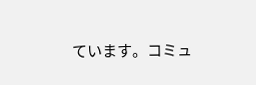ています。コミュ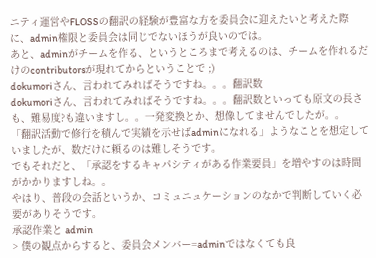ニティ運営やFLOSSの翻訳の経験が豊富な方を委員会に迎えたいと考えた際に、admin権限と委員会は同じでないほうが良いのでは。
あと、adminがチームを作る、というところまで考えるのは、チームを作れるだけのcontributorsが現れてからということで ;)
dokumoriさん、言われてみればそうですね。。。翻訳数
dokumoriさん、言われてみればそうですね。。。翻訳数といっても原文の長さも、難易度?も違いますし。。一発変換とか、想像してませんでしたが。。
「翻訳活動で修行を積んで実績を示せばadminになれる」ようなことを想定していましたが、数だけに頼るのは難しそうです。
でもそれだと、「承認をするキャパシティがある作業要員」を増やすのは時間がかかりますしね。。
やはり、普段の会話というか、コミュニュケーションのなかで判断していく必要がありそうです。
承認作業と admin
> 僕の観点からすると、委員会メンバー=adminではなくても良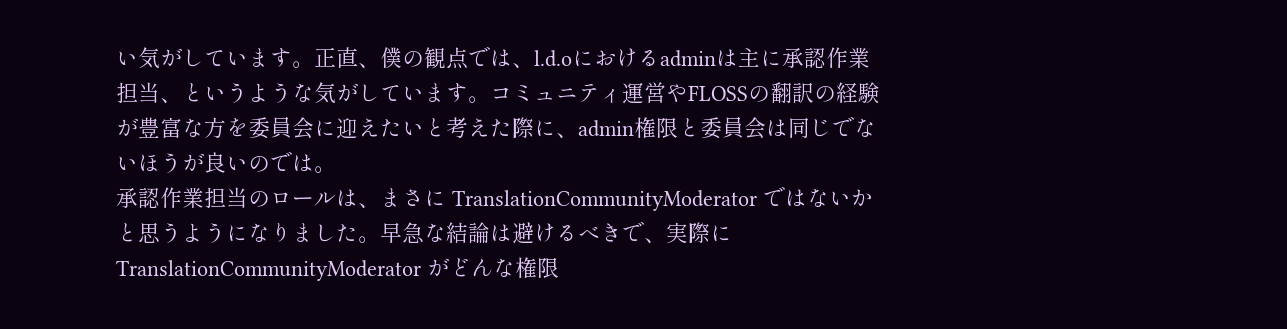い気がしています。正直、僕の観点では、l.d.oにおけるadminは主に承認作業担当、というような気がしています。コミュニティ運営やFLOSSの翻訳の経験が豊富な方を委員会に迎えたいと考えた際に、admin権限と委員会は同じでないほうが良いのでは。
承認作業担当のロールは、まさに TranslationCommunityModerator ではないかと思うようになりました。早急な結論は避けるべきで、実際に TranslationCommunityModerator がどんな権限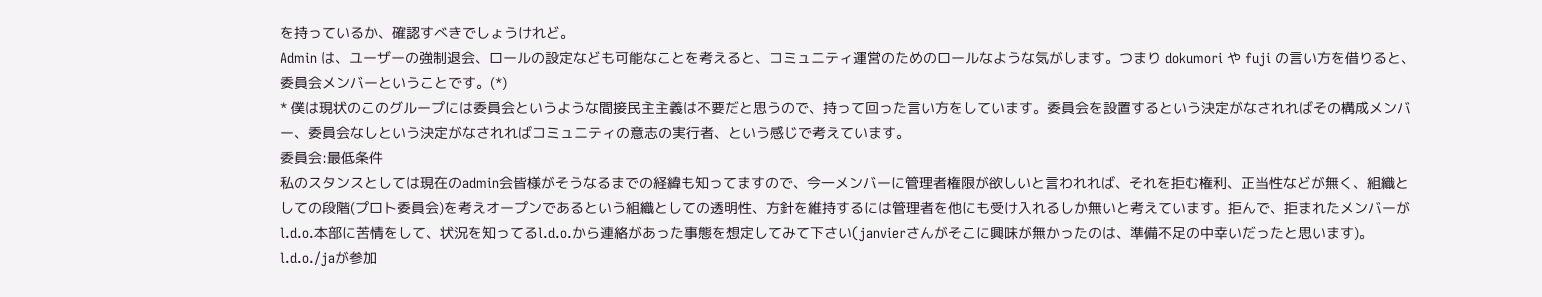を持っているか、確認すべきでしょうけれど。
Admin は、ユーザーの強制退会、ロールの設定なども可能なことを考えると、コミュニティ運営のためのロールなような気がします。つまり dokumori や fuji の言い方を借りると、委員会メンバーということです。(*)
* 僕は現状のこのグループには委員会というような間接民主主義は不要だと思うので、持って回った言い方をしています。委員会を設置するという決定がなされればその構成メンバー、委員会なしという決定がなされればコミュニティの意志の実行者、という感じで考えています。
委員会:最低条件
私のスタンスとしては現在のadmin会皆様がそうなるまでの経緯も知ってますので、今一メンバーに管理者権限が欲しいと言われれば、それを拒む権利、正当性などが無く、組織としての段階(プロト委員会)を考えオープンであるという組織としての透明性、方針を維持するには管理者を他にも受け入れるしか無いと考えています。拒んで、拒まれたメンバーがl.d.o.本部に苦情をして、状況を知ってるl.d.o.から連絡があった事態を想定してみて下さい(janvierさんがそこに興味が無かったのは、準備不足の中幸いだったと思います)。
l.d.o./jaが参加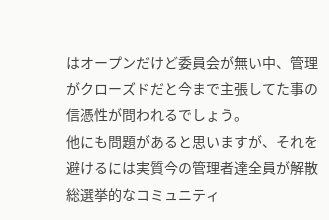はオープンだけど委員会が無い中、管理がクローズドだと今まで主張してた事の信憑性が問われるでしょう。
他にも問題があると思いますが、それを避けるには実質今の管理者達全員が解散総選挙的なコミュニティ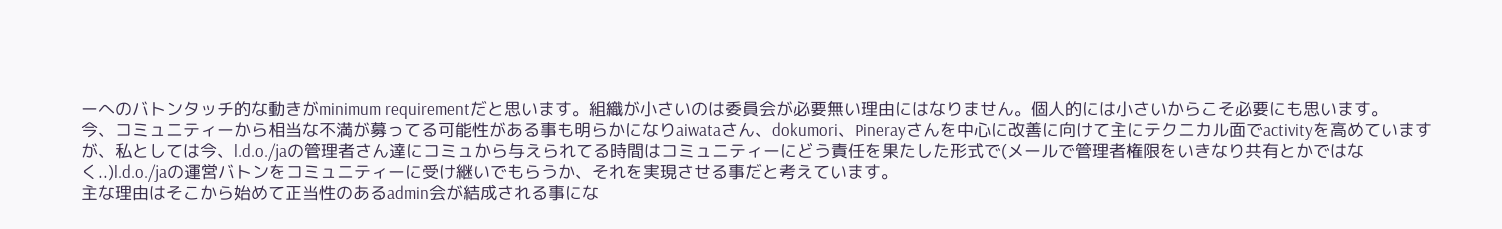ーへのバトンタッチ的な動きがminimum requirementだと思います。組織が小さいのは委員会が必要無い理由にはなりません。個人的には小さいからこそ必要にも思います。
今、コミュニティーから相当な不満が募ってる可能性がある事も明らかになりaiwataさん、dokumori、Pinerayさんを中心に改善に向けて主にテクニカル面でactivityを高めていますが、私としては今、l.d.o./jaの管理者さん達にコミュから与えられてる時間はコミュニティーにどう責任を果たした形式で(メールで管理者権限をいきなり共有とかではなく..)l.d.o./jaの運営バトンをコミュニティーに受け継いでもらうか、それを実現させる事だと考えています。
主な理由はそこから始めて正当性のあるadmin会が結成される事にな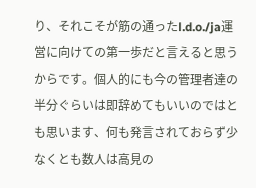り、それこそが筋の通ったl.d.o./ja運営に向けての第一歩だと言えると思うからです。個人的にも今の管理者達の半分ぐらいは即辞めてもいいのではとも思います、何も発言されておらず少なくとも数人は高見の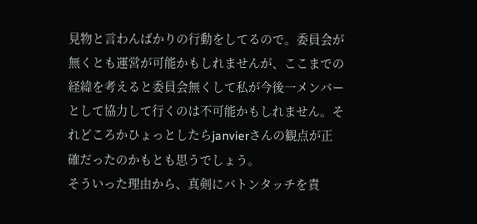見物と言わんばかりの行動をしてるので。委員会が無くとも運営が可能かもしれませんが、ここまでの経緯を考えると委員会無くして私が今後一メンバーとして協力して行くのは不可能かもしれません。それどころかひょっとしたらjanvierさんの観点が正確だったのかもとも思うでしょう。
そういった理由から、真剣にバトンタッチを責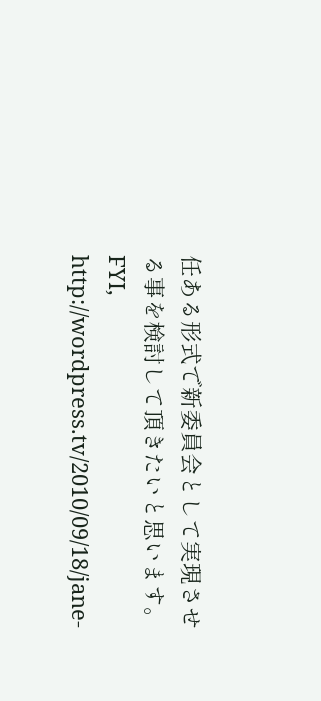任ある形式で新委員会として実現させる事を検討して頂きたいと思います。
FYI,
http://wordpress.tv/2010/09/18/jane-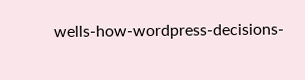wells-how-wordpress-decisions-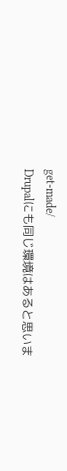get-made/
Drupalにも同じ環境はあると思いま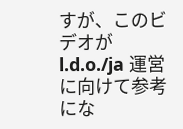すが、このビデオがl.d.o./ja 運営に向けて参考にな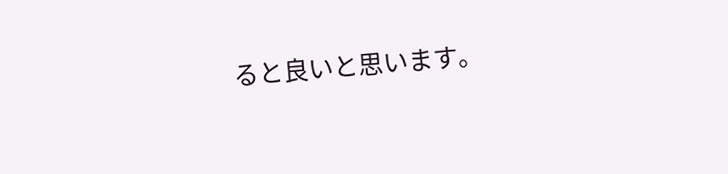ると良いと思います。